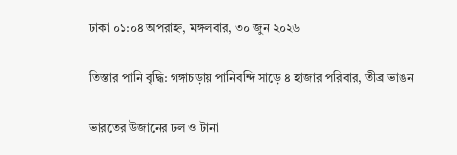ঢাকা ০১:০৪ অপরাহ্ন, মঙ্গলবার, ৩০ জুন ২০২৬

তিস্তার পানি বৃদ্ধি: গঙ্গাচড়ায় পানিবন্দি সাড়ে ৪ হাজার পরিবার, তীব্র ভাঙন

ভারতের উজানের ঢল ও টানা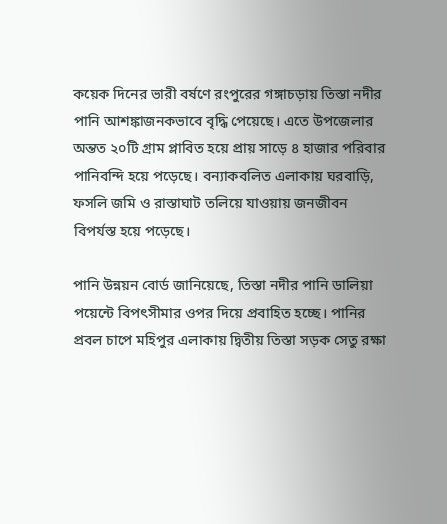কয়েক দিনের ভারী বর্ষণে রংপুরের গঙ্গাচড়ায় তিস্তা নদীর পানি আশঙ্কাজনকভাবে বৃদ্ধি পেয়েছে। এতে উপজেলার অন্তত ২০টি গ্রাম প্লাবিত হয়ে প্রায় সাড়ে ৪ হাজার পরিবার পানিবন্দি হয়ে পড়েছে। বন্যাকবলিত এলাকায় ঘরবাড়ি, ফসলি জমি ও রাস্তাঘাট তলিয়ে যাওয়ায় জনজীবন বিপর্যস্ত হয়ে পড়েছে।

পানি উন্নয়ন বোর্ড জানিয়েছে, তিস্তা নদীর পানি ডালিয়া পয়েন্টে বিপৎসীমার ওপর দিয়ে প্রবাহিত হচ্ছে। পানির প্রবল চাপে মহিপুর এলাকায় দ্বিতীয় তিস্তা সড়ক সেতু রক্ষা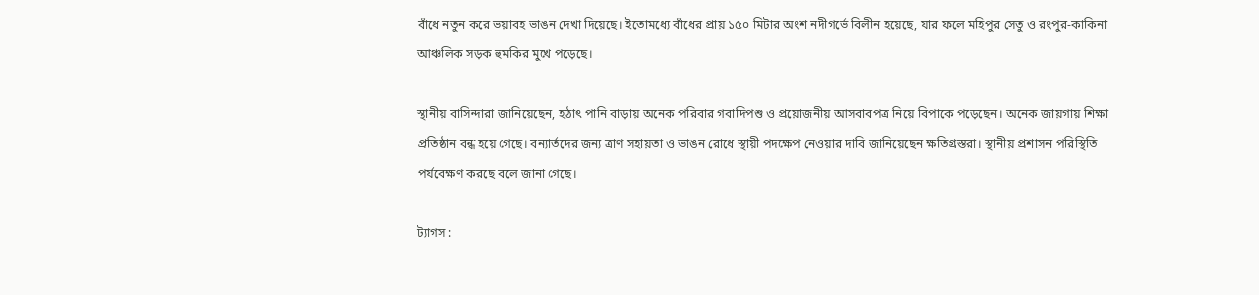বাঁধে নতুন করে ভয়াবহ ভাঙন দেখা দিয়েছে। ইতোমধ্যে বাঁধের প্রায় ১৫০ মিটার অংশ নদীগর্ভে বিলীন হয়েছে, যার ফলে মহিপুর সেতু ও রংপুর-কাকিনা আঞ্চলিক সড়ক হুমকির মুখে পড়েছে।

স্থানীয় বাসিন্দারা জানিয়েছেন, হঠাৎ পানি বাড়ায় অনেক পরিবার গবাদিপশু ও প্রয়োজনীয় আসবাবপত্র নিয়ে বিপাকে পড়েছেন। অনেক জায়গায় শিক্ষা প্রতিষ্ঠান বন্ধ হয়ে গেছে। বন্যার্তদের জন্য ত্রাণ সহায়তা ও ভাঙন রোধে স্থায়ী পদক্ষেপ নেওয়ার দাবি জানিয়েছেন ক্ষতিগ্রস্তরা। স্থানীয় প্রশাসন পরিস্থিতি পর্যবেক্ষণ করছে বলে জানা গেছে।

ট্যাগস :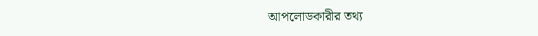আপলোডকারীর তথ্য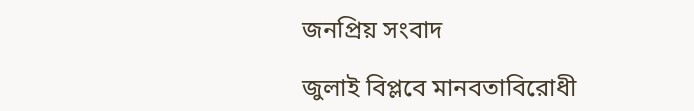জনপ্রিয় সংবাদ

জুলাই বিপ্লবে মানবতাবিরোধী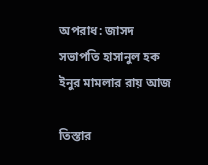অপরাধ: জাসদ সভাপতি হাসানুল হক ইনুর মামলার রায় আজ

তিস্তার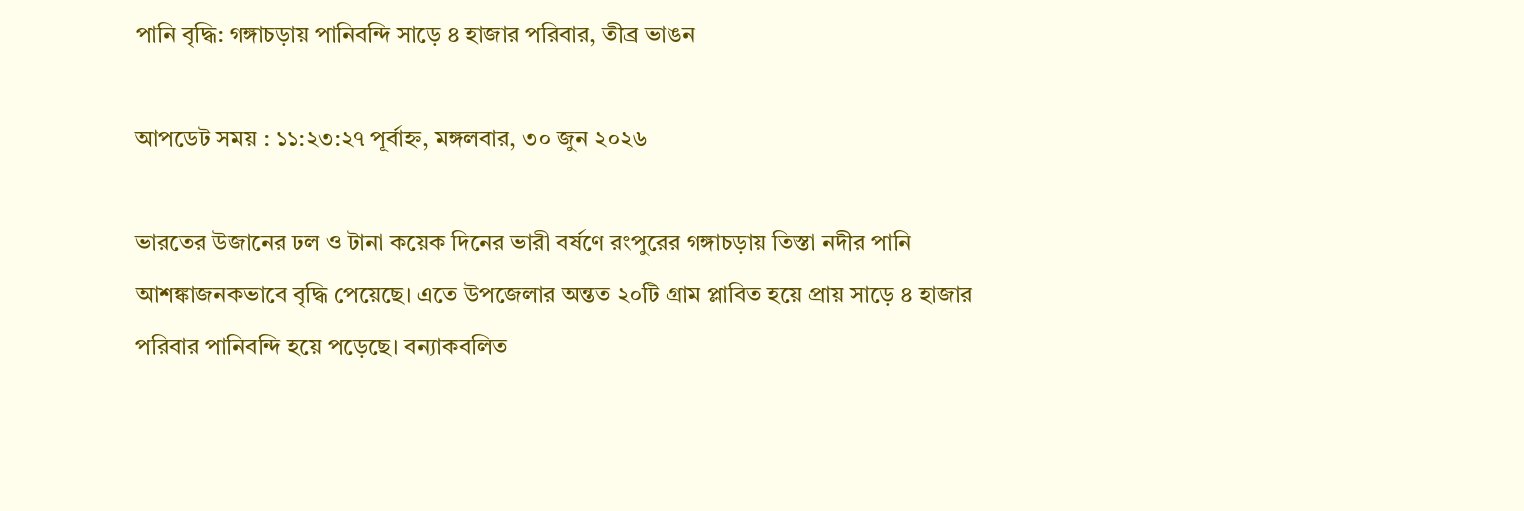পানি বৃদ্ধি: গঙ্গাচড়ায় পানিবন্দি সাড়ে ৪ হাজার পরিবার, তীব্র ভাঙন

আপডেট সময় : ১১:২৩:২৭ পূর্বাহ্ন, মঙ্গলবার, ৩০ জুন ২০২৬

ভারতের উজানের ঢল ও টানা কয়েক দিনের ভারী বর্ষণে রংপুরের গঙ্গাচড়ায় তিস্তা নদীর পানি আশঙ্কাজনকভাবে বৃদ্ধি পেয়েছে। এতে উপজেলার অন্তত ২০টি গ্রাম প্লাবিত হয়ে প্রায় সাড়ে ৪ হাজার পরিবার পানিবন্দি হয়ে পড়েছে। বন্যাকবলিত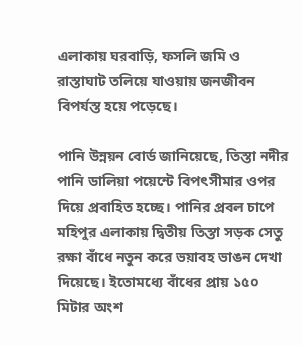এলাকায় ঘরবাড়ি, ফসলি জমি ও রাস্তাঘাট তলিয়ে যাওয়ায় জনজীবন বিপর্যস্ত হয়ে পড়েছে।

পানি উন্নয়ন বোর্ড জানিয়েছে, তিস্তা নদীর পানি ডালিয়া পয়েন্টে বিপৎসীমার ওপর দিয়ে প্রবাহিত হচ্ছে। পানির প্রবল চাপে মহিপুর এলাকায় দ্বিতীয় তিস্তা সড়ক সেতু রক্ষা বাঁধে নতুন করে ভয়াবহ ভাঙন দেখা দিয়েছে। ইতোমধ্যে বাঁধের প্রায় ১৫০ মিটার অংশ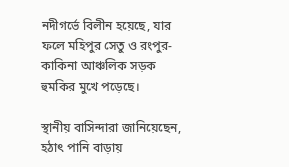নদীগর্ভে বিলীন হয়েছে, যার ফলে মহিপুর সেতু ও রংপুর-কাকিনা আঞ্চলিক সড়ক হুমকির মুখে পড়েছে।

স্থানীয় বাসিন্দারা জানিয়েছেন, হঠাৎ পানি বাড়ায়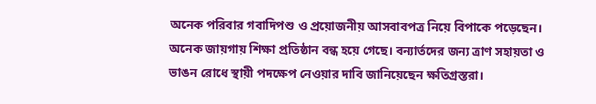অনেক পরিবার গবাদিপশু ও প্রয়োজনীয় আসবাবপত্র নিয়ে বিপাকে পড়েছেন। অনেক জায়গায় শিক্ষা প্রতিষ্ঠান বন্ধ হয়ে গেছে। বন্যার্তদের জন্য ত্রাণ সহায়তা ও ভাঙন রোধে স্থায়ী পদক্ষেপ নেওয়ার দাবি জানিয়েছেন ক্ষতিগ্রস্তরা।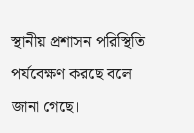স্থানীয় প্রশাসন পরিস্থিতি পর্যবেক্ষণ করছে বলে জানা গেছে।